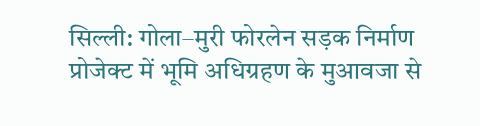सिल्ली: गोला–मुरी फोरलेन सड़क निर्माण प्रोजेक्ट में भूमि अधिग्रहण के मुआवजा से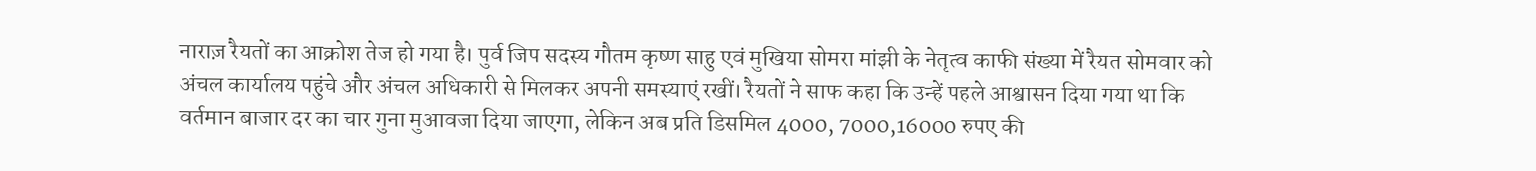नाराज़ रैयतों का आक्रोश तेज हो गया है। पुर्व जिप सदस्य गौतम कृष्ण साहु एवं मुखिया सोमरा मांझी के नेतृत्व काफी संख्या में रैयत सोमवार को अंचल कार्यालय पहुंचे और अंचल अधिकारी से मिलकर अपनी समस्याएं रखीं। रैयतों ने साफ कहा कि उन्हें पहले आश्वासन दिया गया था कि वर्तमान बाजार दर का चार गुना मुआवजा दिया जाएगा, लेकिन अब प्रति डिसमिल 4000, 7000,16000 रुपए की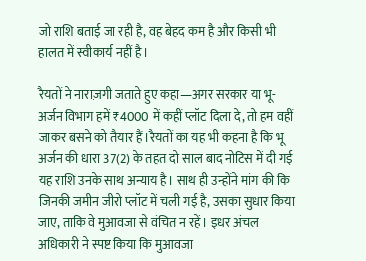जो राशि बताई जा रही है, वह बेहद कम है और किसी भी हालत में स्वीकार्य नहीं है।

रैयतों ने नाराज़गी जताते हुए कहा—अगर सरकार या भू-अर्जन विभाग हमें ₹4000 में कहीं प्लॉट दिला दे, तो हम वहीं जाकर बसने को तैयार हैं।रैयतों का यह भी कहना है कि भू अर्जन की धारा 37(2) के तहत दो साल बाद नोटिस में दी गई यह राशि उनके साथ अन्याय है। साथ ही उन्होंने मांग की कि जिनकी जमीन जीरो प्लॉट में चली गई है, उसका सुधार किया जाए, ताकि वे मुआवजा से वंचित न रहें। इधर अंचल अधिकारी ने स्पष्ट किया कि मुआवजा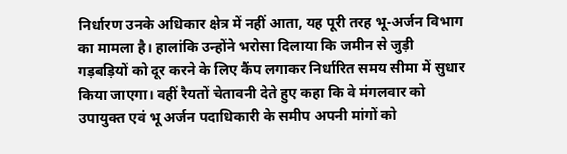निर्धारण उनके अधिकार क्षेत्र में नहीं आता, यह पूरी तरह भू-अर्जन विभाग का मामला है। हालांकि उन्होंने भरोसा दिलाया कि जमीन से जुड़ी गड़बड़ियों को दूर करने के लिए कैंप लगाकर निर्धारित समय सीमा में सुधार किया जाएगा। वहीं रैयतों चेतावनी देते हुए कहा कि वे मंगलवार को उपायुक्त एवं भू अर्जन पदाधिकारी के समीप अपनी मांगों को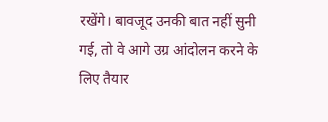रखेंगे। बावजूद उनकी बात नहीं सुनी गई, तो वे आगे उग्र आंदोलन करने के लिए तैयार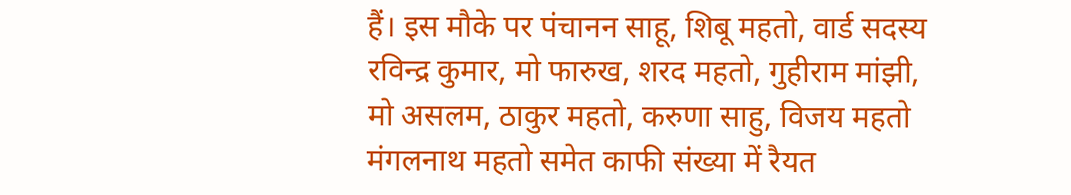हैं। इस मौके पर पंचानन साहू, शिबू महतो, वार्ड सदस्य रविन्द्र कुमार, मो फारुख, शरद महतो, गुहीराम मांझी, मो असलम, ठाकुर महतो, करुणा साहु, विजय महतो मंगलनाथ महतो समेत काफी संख्या में रैयत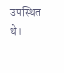उपस्थित थे।